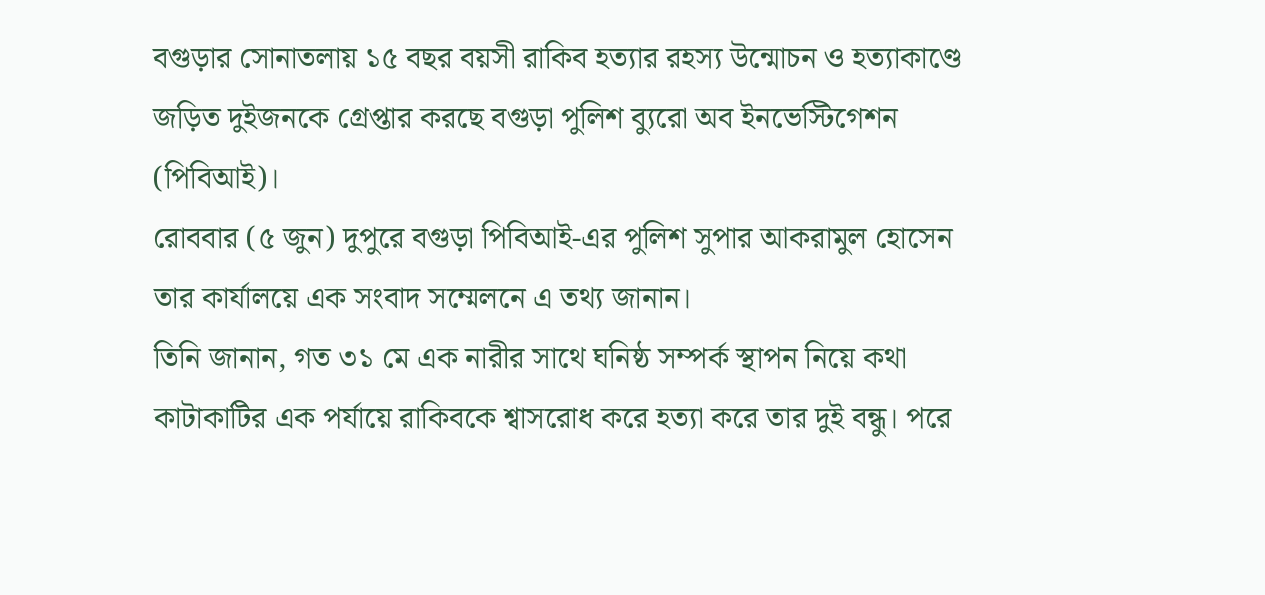বগুড়ার সোনাতলায় ১৫ বছর বয়সী রাকিব হত্যার রহস্য উন্মোচন ও হত্যাকাণ্ডে জড়িত দুইজনকে গ্রেপ্তার করছে বগুড়া পুলিশ ব্যুরো অব ইনভেস্টিগেশন (পিবিআই)।
রোববার (৫ জুন) দুপুরে বগুড়া পিবিআই-এর পুলিশ সুপার আকরামুল হোসেন তার কার্যালয়ে এক সংবাদ সম্মেলনে এ তথ্য জানান।
তিনি জানান, গত ৩১ মে এক নারীর সাথে ঘনিষ্ঠ সম্পর্ক স্থাপন নিয়ে কথা কাটাকাটির এক পর্যায়ে রাকিবকে শ্বাসরোধ করে হত্যা করে তার দুই বন্ধু। পরে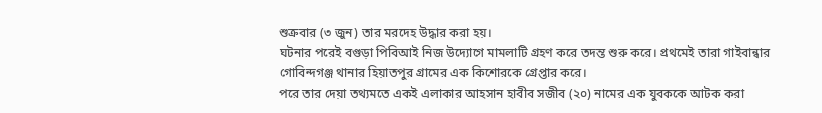শুক্রবার (৩ জুন) তার মরদেহ উদ্ধার করা হয়।
ঘটনার পরেই বগুড়া পিবিআই নিজ উদ্যোগে মামলাটি গ্রহণ করে তদন্ত শুরু করে। প্রথমেই তারা গাইবান্ধার গোবিন্দগঞ্জ থানার হিয়াতপুর গ্রামের এক কিশোরকে গ্রেপ্তার করে।
পরে তার দেয়া তথ্যমতে একই এলাকার আহসান হাবীব সজীব (২০) নামের এক যুবককে আটক করা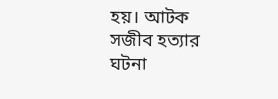হয়। আটক সজীব হত্যার ঘটনা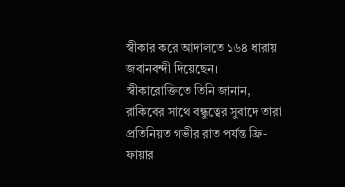স্বীকার করে আদালতে ১৬৪ ধারায় জবানবন্দী দিয়েছেন।
স্বীকারোক্তিতে তিনি জানান, রাকিবের সাথে বন্ধুত্বের সুবাদে তারা প্রতিনিয়ত গভীর রাত পর্যন্ত ফ্রি-ফায়ার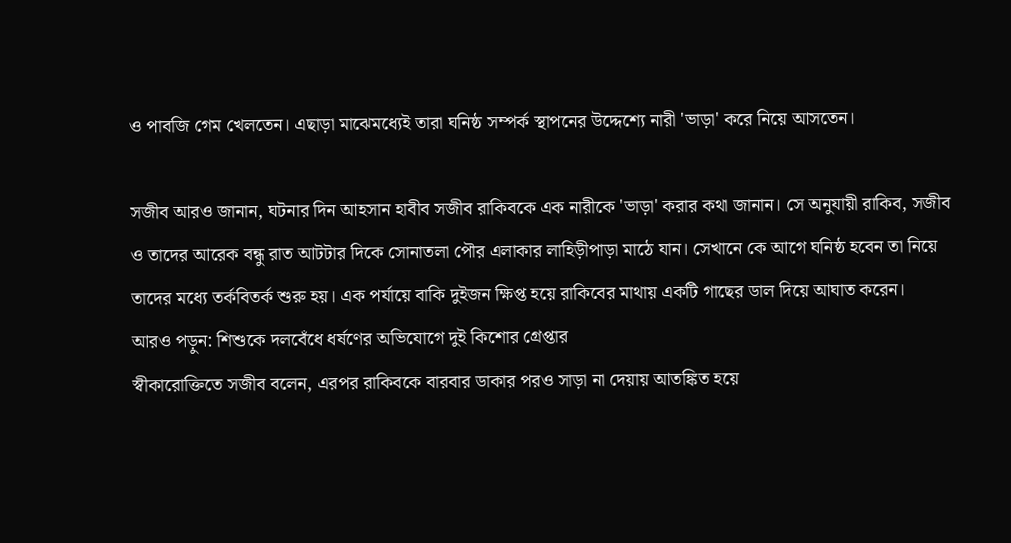ও পাবজি গেম খেলতেন। এছাড়া মাঝেমধ্যেই তারা ঘনিষ্ঠ সম্পর্ক স্থাপনের উদ্দেশ্যে নারী 'ভাড়া' করে নিয়ে আসতেন।

সজীব আরও জানান, ঘটনার দিন আহসান হাবীব সজীব রাকিবকে এক নারীকে 'ভাড়া' করার কথা জানান। সে অনুযায়ী রাকিব, সজীব ও তাদের আরেক বন্ধু রাত আটটার দিকে সোনাতলা পৌর এলাকার লাহিড়ীপাড়া মাঠে যান। সেখানে কে আগে ঘনিষ্ঠ হবেন তা নিয়ে তাদের মধ্যে তর্কবিতর্ক শুরু হয়। এক পর্যায়ে বাকি দুইজন ক্ষিপ্ত হয়ে রাকিবের মাথায় একটি গাছের ডাল দিয়ে আঘাত করেন।
আরও পড়ুন: শিশুকে দলবেঁধে ধর্ষণের অভিযোগে দুই কিশোর গ্রেপ্তার
স্বীকারোক্তিতে সজীব বলেন, এরপর রাকিবকে বারবার ডাকার পরও সাড়া না দেয়ায় আতঙ্কিত হয়ে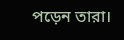পড়েন তারা।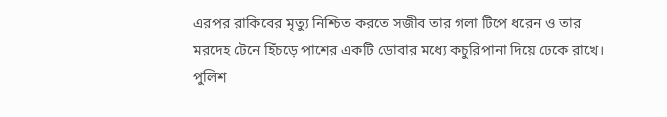এরপর রাকিবের মৃত্যু নিশ্চিত করতে সজীব তার গলা টিপে ধরেন ও তার মরদেহ টেনে হিঁচড়ে পাশের একটি ডোবার মধ্যে কচুরিপানা দিয়ে ঢেকে রাখে।
পুলিশ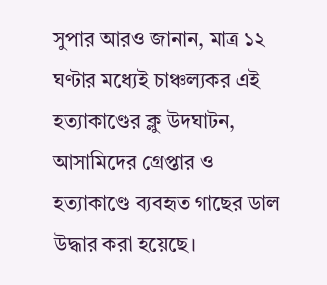সুপার আরও জানান, মাত্র ১২ ঘণ্টার মধ্যেই চাঞ্চল্যকর এই হত্যাকাণ্ডের ক্লু উদঘাটন, আসামিদের গ্রেপ্তার ও হত্যাকাণ্ডে ব্যবহৃত গাছের ডাল উদ্ধার করা হয়েছে।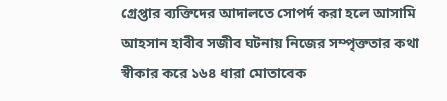গ্রেপ্তার ব্যক্তিদের আদালতে সোপর্দ করা হলে আসামি আহসান হাবীব সজীব ঘটনায় নিজের সম্পৃক্ততার কথা স্বীকার করে ১৬৪ ধারা মোতাবেক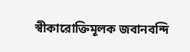স্বীকারোক্তিমূলক জবানবন্দি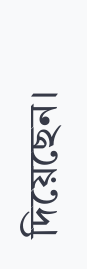দিয়েছেন।